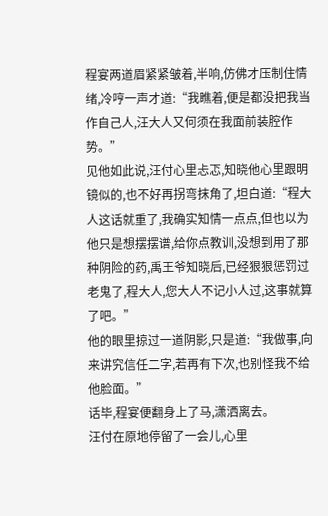程宴两道眉紧紧皱着,半响,仿佛才压制住情绪,冷哼一声才道:“我瞧着,便是都没把我当作自己人,汪大人又何须在我面前装腔作势。”
见他如此说,汪付心里忐忑,知晓他心里跟明镜似的,也不好再拐弯抹角了,坦白道:“程大人这话就重了,我确实知情一点点,但也以为他只是想摆摆谱,给你点教训,没想到用了那种阴险的药,禹王爷知晓后,已经狠狠惩罚过老鬼了,程大人,您大人不记小人过,这事就算了吧。”
他的眼里掠过一道阴影,只是道:“我做事,向来讲究信任二字,若再有下次,也别怪我不给他脸面。”
话毕,程宴便翻身上了马,潇洒离去。
汪付在原地停留了一会儿,心里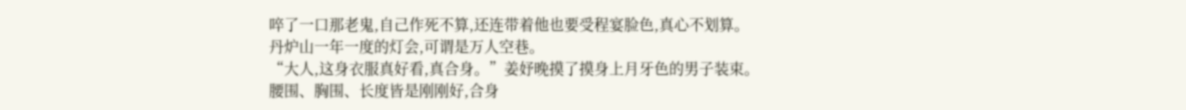啐了一口那老鬼,自己作死不算,还连带着他也要受程宴脸色,真心不划算。
丹炉山一年一度的灯会,可谓是万人空巷。
“大人,这身衣服真好看,真合身。”姜妤晚摸了摸身上月牙色的男子装束。
腰围、胸围、长度皆是刚刚好,合身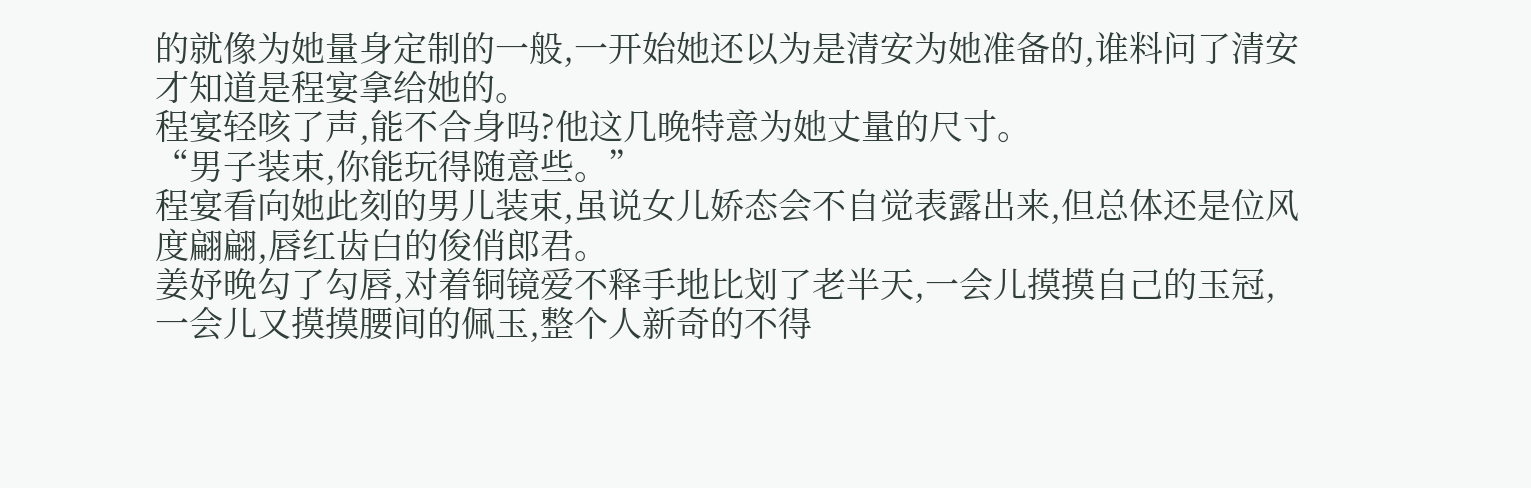的就像为她量身定制的一般,一开始她还以为是清安为她准备的,谁料问了清安才知道是程宴拿给她的。
程宴轻咳了声,能不合身吗?他这几晚特意为她丈量的尺寸。
“男子装束,你能玩得随意些。”
程宴看向她此刻的男儿装束,虽说女儿娇态会不自觉表露出来,但总体还是位风度翩翩,唇红齿白的俊俏郎君。
姜妤晚勾了勾唇,对着铜镜爱不释手地比划了老半天,一会儿摸摸自己的玉冠,一会儿又摸摸腰间的佩玉,整个人新奇的不得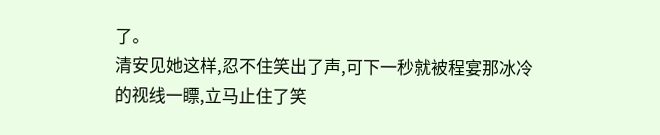了。
清安见她这样,忍不住笑出了声,可下一秒就被程宴那冰冷的视线一瞟,立马止住了笑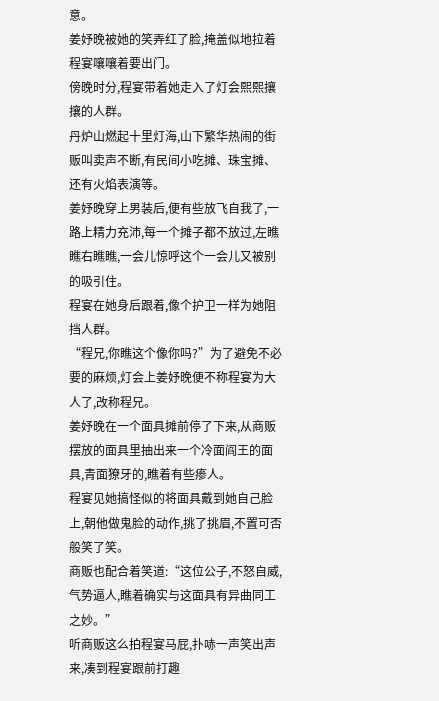意。
姜妤晚被她的笑弄红了脸,掩盖似地拉着程宴嚷嚷着要出门。
傍晚时分,程宴带着她走入了灯会熙熙攘攘的人群。
丹炉山燃起十里灯海,山下繁华热闹的街贩叫卖声不断,有民间小吃摊、珠宝摊、还有火焰表演等。
姜妤晚穿上男装后,便有些放飞自我了,一路上精力充沛,每一个摊子都不放过,左瞧瞧右瞧瞧,一会儿惊呼这个一会儿又被别的吸引住。
程宴在她身后跟着,像个护卫一样为她阻挡人群。
“程兄,你瞧这个像你吗?”为了避免不必要的麻烦,灯会上姜妤晚便不称程宴为大人了,改称程兄。
姜妤晚在一个面具摊前停了下来,从商贩摆放的面具里抽出来一个冷面阎王的面具,青面獠牙的,瞧着有些瘆人。
程宴见她搞怪似的将面具戴到她自己脸上,朝他做鬼脸的动作,挑了挑眉,不置可否般笑了笑。
商贩也配合着笑道:“这位公子,不怒自威,气势逼人,瞧着确实与这面具有异曲同工之妙。”
听商贩这么拍程宴马屁,扑哧一声笑出声来,凑到程宴跟前打趣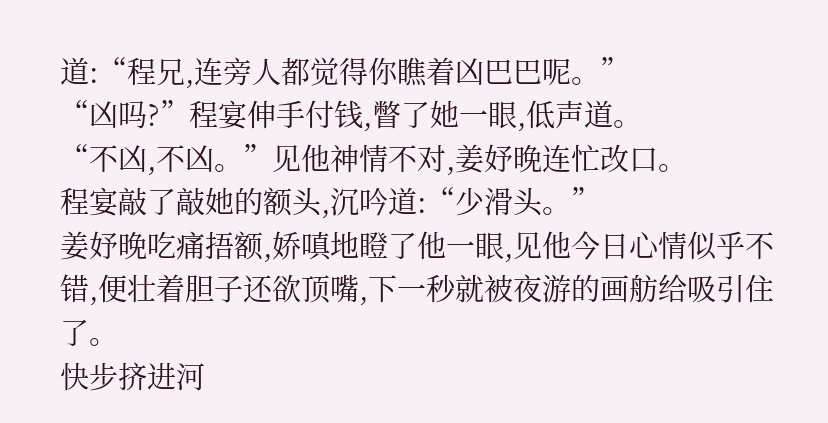道:“程兄,连旁人都觉得你瞧着凶巴巴呢。”
“凶吗?”程宴伸手付钱,瞥了她一眼,低声道。
“不凶,不凶。”见他神情不对,姜妤晚连忙改口。
程宴敲了敲她的额头,沉吟道:“少滑头。”
姜妤晚吃痛捂额,娇嗔地瞪了他一眼,见他今日心情似乎不错,便壮着胆子还欲顶嘴,下一秒就被夜游的画舫给吸引住了。
快步挤进河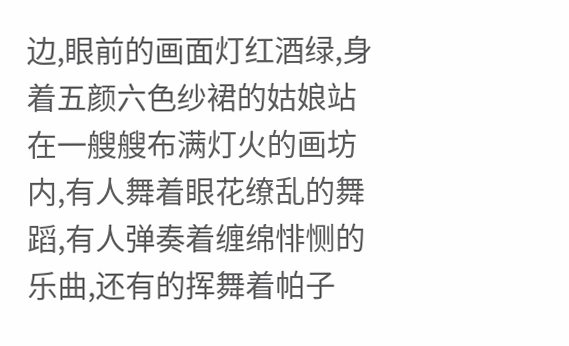边,眼前的画面灯红酒绿,身着五颜六色纱裙的姑娘站在一艘艘布满灯火的画坊内,有人舞着眼花缭乱的舞蹈,有人弹奏着缠绵悱恻的乐曲,还有的挥舞着帕子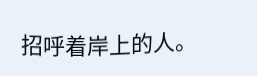招呼着岸上的人。